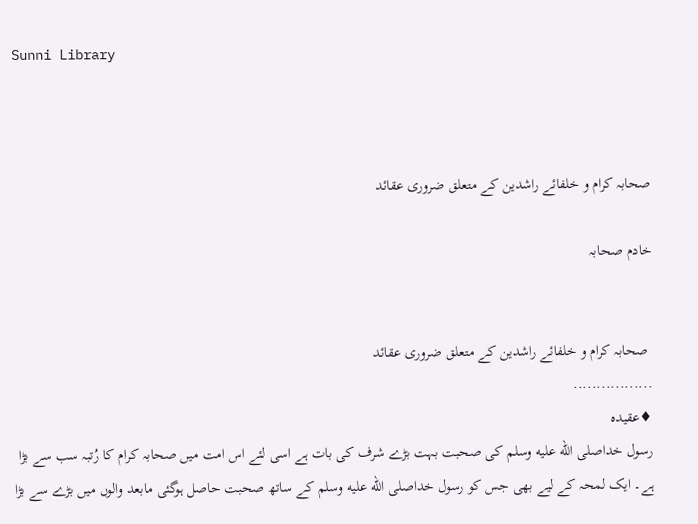Sunni Library



صحابہ کرام و خلفائے راشدین کے متعلق ضروری عقائد

خادم صحابہ


 صحابہ کرام و خلفائے راشدین کے متعلق ضروری عقائد
.................
♦عقیدہ
رسول خداصلى الله عليه وسلم کی صحبت بہت بڑے شرف کی بات ہے اسی لئے اس امت میں صحابہ کرام کا رُتبہ سب سے بڑا ہے۔ ایک لمحہ کے لیے بھی جس کو رسول خداصلى الله عليه وسلم کے ساتھ صحبت حاصل ہوگئی مابعد والوں میں بڑے سے بڑا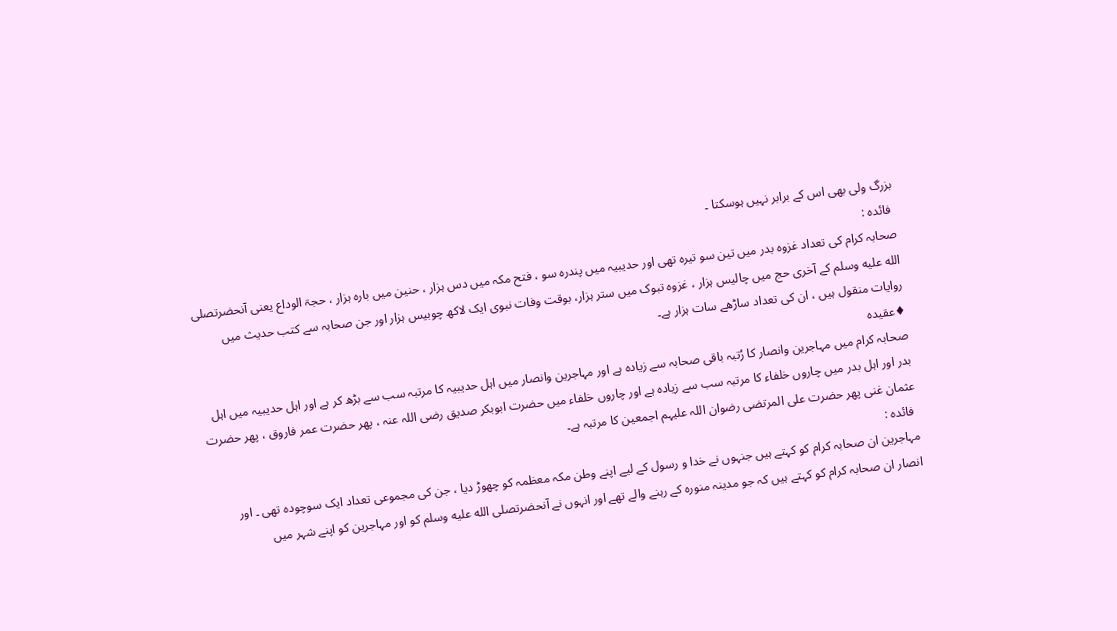بزرگ ولی بھی اس کے برابر نہیں ہوسکتا ۔
 فائدہ :
صحابہ کرام کی تعداد غزوہ بدر میں تین سو تیرہ تھی اور حدیبیہ میں پندرہ سو ، فتح مکہ میں دس ہزار ، حنین میں بارہ ہزار ، حجۃ الوداع یعنی آنحضرتصلى الله عليه وسلم کے آخری حج میں چالیس ہزار ، غزوہ تبوک میں ستر ہزار، بوقت وفات نبوی ایک لاکھ چوبیس ہزار اور جن صحابہ سے کتب حدیث میں روایات منقول ہیں ، ان کی تعداد ساڑھے سات ہزار ہے۔
♦عقیدہ
صحابہ کرام میں مہاجرین وانصار کا رُتبہ باقی صحابہ سے زیادہ ہے اور مہاجرین وانصار میں اہل حدیبیہ کا مرتبہ سب سے بڑھ کر ہے اور اہل حدیبیہ میں اہل بدر اور اہل بدر میں چاروں خلفاء کا مرتبہ سب سے زیادہ ہے اور چاروں خلفاء میں حضرت ابوبکر صدیق رضی اللہ عنہ ، پھر حضرت عمر فاروق ، پھر حضرت عثمان غنی پھر حضرت علی المرتضی رضوان اللہ علیہم اجمعین کا مرتبہ ہے۔
 فائدہ :
مہاجرین ان صحابہ کرام کو کہتے ہیں جنہوں نے خدا و رسول کے لیے اپنے وطن مکہ معظمہ کو چھوڑ دیا ، جن کی مجموعی تعداد ایک سوچودہ تھی ۔ اور انصار ان صحابہ کرام کو کہتے ہیں کہ جو مدینہ منورہ کے رہنے والے تھے اور انہوں نے آنحضرتصلى الله عليه وسلم کو اور مہاجرین کو اپنے شہر میں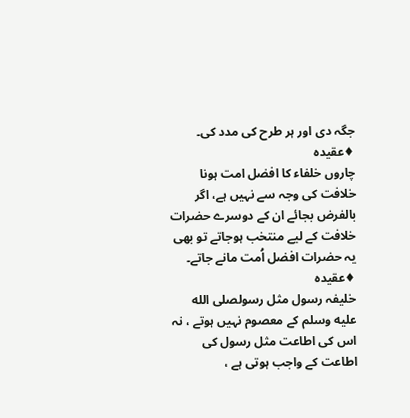جگہ دی اور ہر طرح کی مدد کی۔
♦عقیدہ
چاروں خلفاء کا افضل امت ہونا خلافت کی وجہ سے نہیں ہے، اگر بالفرض بجائے ان کے دوسرے حضرات خلافت کے لیے منتخب ہوجاتے تو بھی یہ حضرات افضل اُمت مانے جاتے۔
♦عقیدہ
خلیفہ رسول مثل رسولصلى الله عليه وسلم کے معصوم نہیں ہوتے ، نہ اس کی اطاعت مثل رسول کی اطاعت کے واجب ہوتی ہے ،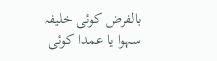بالفرض کوئی خلیفہ سہوا یا عمدا کوئی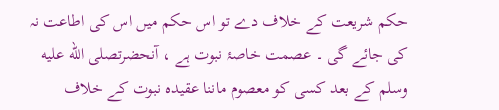حکم شریعت کے خلاف دے تو اس حکم میں اس کی اطاعت نہ کی جائے گی ۔ عصمت خاصۂ نبوت ہے ، آنحضرتصلى الله عليه وسلم کے بعد کسی کو معصوم ماننا عقیدہ نبوت کے خلاف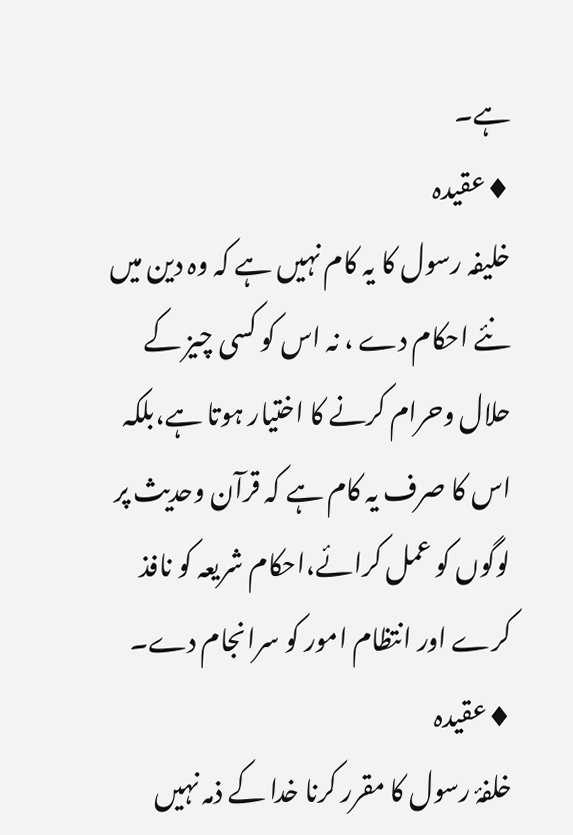ہے۔
♦عقیدہ
خلیفہ رسول کا یہ کام نہیں ہے کہ وہ دین میں نئے احکام دے ، نہ اس کو کسی چیز کے حلال وحرام کرنے کا اختیار ہوتا ہے،بلکہ اس کا صرف یہ کام ہے کہ قرآن وحدیث پر لوگوں کو عمل کرائے،احکام شریعہ کو نافذ کرے اور انتظام امور کو سرانجام دے۔
♦عقیدہ
خلفۂ رسول کا مقرر کرنا خدا کے ذمہ نہیں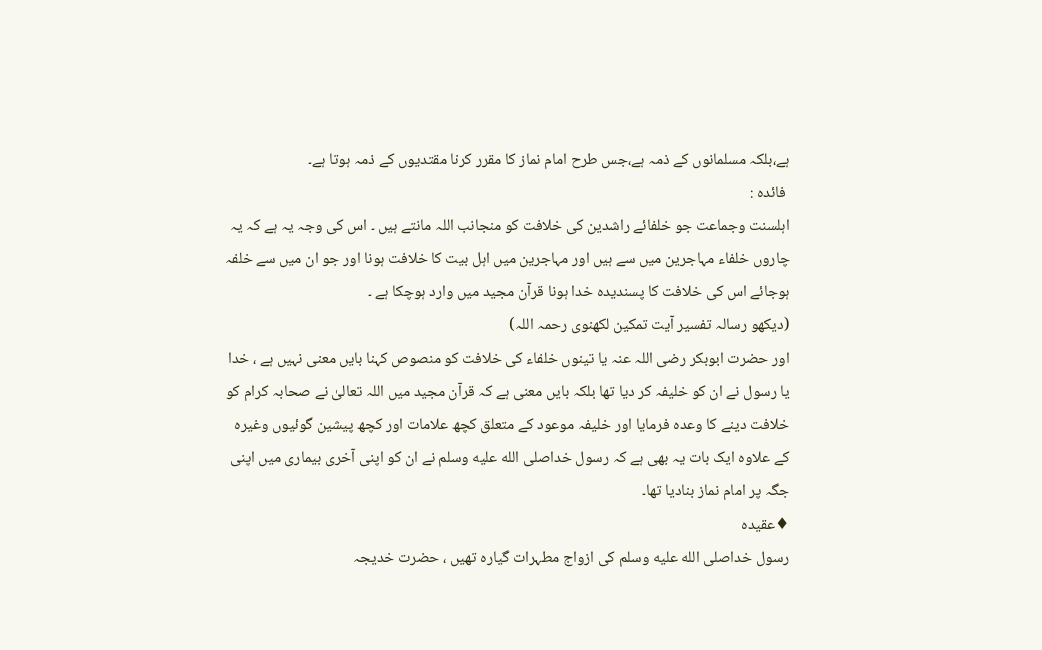ہے،بلکہ مسلمانوں کے ذمہ ہے،جس طرح امام نماز کا مقرر کرنا مقتدیوں کے ذمہ ہوتا ہے۔
 فائدہ :
اہلسنت وجماعت جو خلفائے راشدین کی خلافت کو منجانب اللہ مانتے ہیں ۔ اس کی وجہ یہ ہے کہ یہ چاروں خلفاء مہاجرین میں سے ہیں اور مہاجرین میں اہل بیت کا خلافت ہونا اور جو ان میں سے خلفہ ہوجائے اس کی خلافت کا پسندیدہ خدا ہونا قرآن مجید میں وارد ہوچکا ہے ۔
(دیکھو رسالہ تفسیر آیت تمکین لکھنوی رحمہ اللہ)
اور حضرت ابوبکر رضی اللہ عنہ یا تینوں خلفاء کی خلافت کو منصوص کہنا بایں معنی نہیں ہے ، خدا یا رسول نے ان کو خلیفہ کر دیا تھا بلکہ بایں معنی ہے کہ قرآن مجید میں اللہ تعالیٰ نے صحابہ کرام کو خلافت دینے کا وعدہ فرمایا اور خلیفہ موعود کے متعلق کچھ علامات اور کچھ پیشین گوئیوں وغیرہ کے علاوہ ایک بات یہ بھی ہے کہ رسول خداصلى الله عليه وسلم نے ان کو اپنی آخری بیماری میں اپنی جگہ پر امام نماز بنادیا تھا۔
♦عقیدہ
رسول خداصلى الله عليه وسلم کی ازواج مطہرات گیارہ تھیں ، حضرت خدیجہ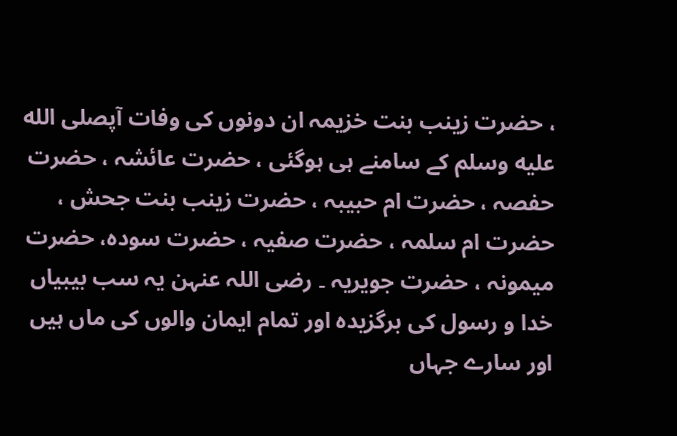، حضرت زینب بنت خزیمہ ان دونوں کی وفات آپصلى الله عليه وسلم کے سامنے ہی ہوگئی ، حضرت عائشہ ، حضرت حفصہ ، حضرت ام حبیبہ ، حضرت زینب بنت جحش ، حضرت ام سلمہ ، حضرت صفیہ ، حضرت سودہ، حضرت میمونہ ، حضرت جویریہ ۔ رضی اللہ عنہن یہ سب بیبیاں خدا و رسول کی برگزیده اور تمام ایمان والوں کی ماں ہیں اور سارے جہاں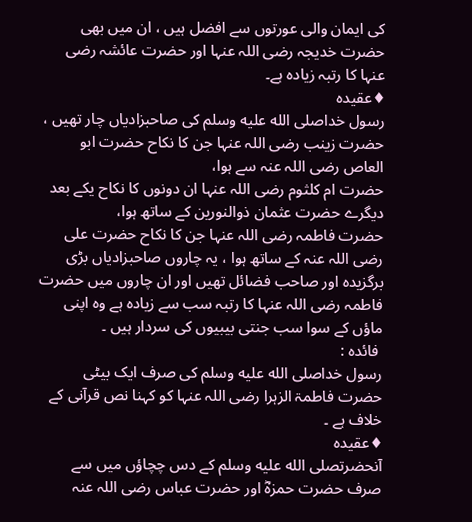کی ایمان والی عورتوں سے افضل ہیں ، ان میں بھی حضرت خدیجہ رضی اللہ عنہا اور حضرت عائشہ رضی عنہا کا رتبہ زیادہ ہے۔
♦عقیدہ
رسول خداصلى الله عليه وسلم کی صاحبزادیاں چار تھیں ، حضرت زینب رضی اللہ عنہا جن کا نکاح حضرت ابو العاص رضی اللہ عنہ سے ہوا،
حضرت ام کلثوم رضی اللہ عنہا ان دونوں کا نکاح یکے بعد دیگرے حضرت عثمان ذوالنورین کے ساتھ ہوا،
حضرت فاطمہ رضی اللہ عنہا جن کا نکاح حضرت علی رضی اللہ عنہ کے ساتھ ہوا ، یہ چاروں صاحبزادیاں بڑی برگزیدہ اور صاحب فضائل تھیں اور ان چاروں میں حضرت فاطمہ رضی اللہ عنہا کا رتبہ سب سے زیادہ ہے وہ اپنی ماؤں کے سوا سب جنتی بیبیوں کی سردار ہیں ۔
 فائدہ :
رسول خداصلى الله عليه وسلم کی صرف ایک بیٹی حضرت فاطمۃ الزہرا رضی اللہ عنہا کو کہنا نص قرآنی کے خلاف ہے ۔
♦عقیدہ
آنحضرتصلى الله عليه وسلم کے دس چچاؤں میں سے صرف حضرت حمزہؓ اور حضرت عباس رضی اللہ عنہ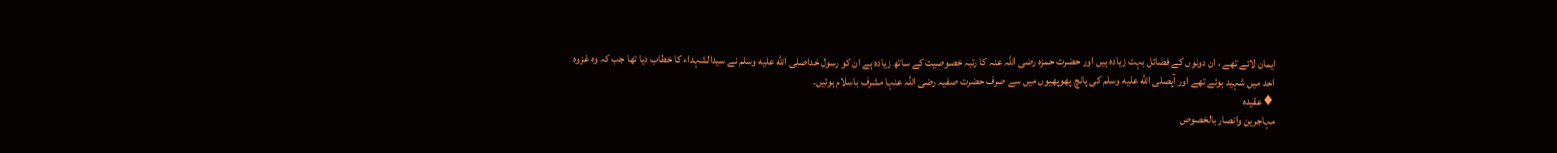ایمان لائے تھے ، ان دونوں کے فضائل بہت زیادہ ہیں اور حضرت حمزہ رضی اللہ عنہ کا رتبہ خصوصیت کے ساتھ زیادہ ہے ان کو رسول خداصلى الله عليه وسلم نے سیدالشہداء کا خطاب دیا تھا جب کہ وہ غزوہ احد میں شہید ہوئے تھے اور آپصلى الله عليه وسلم کی پانچ پھوپھیوں میں سے صرف حضرت صفیہ رضی اللہ عنہا مشرف باسلام ہوئیں۔
♦عقیدہ
مہاجرین وانصار بالخصوص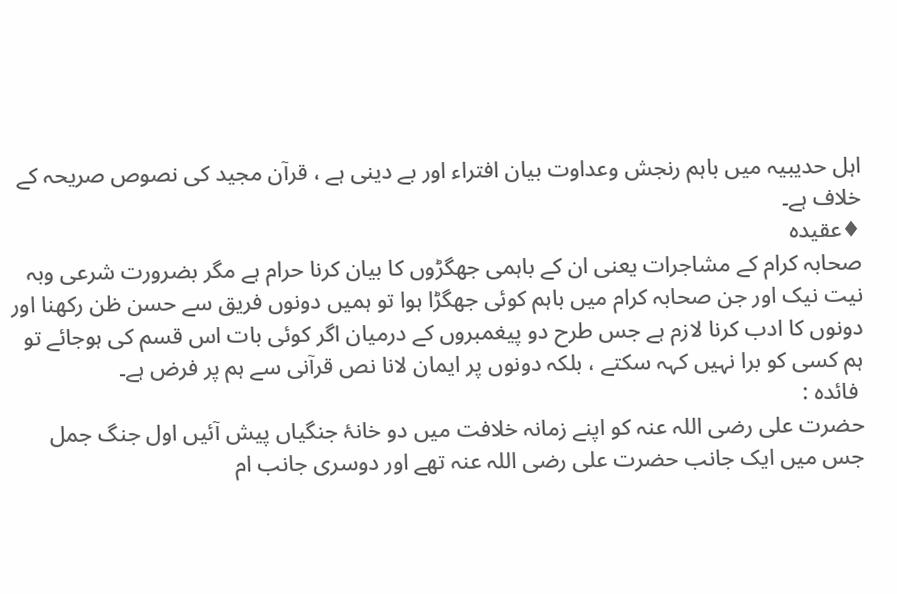اہل حدیبیہ میں باہم رنجش وعداوت بیان افتراء اور بے دینی ہے ، قرآن مجید کی نصوص صریحہ کے خلاف ہے۔
♦عقیدہ
صحابہ کرام کے مشاجرات یعنی ان کے باہمی جھگڑوں کا بیان کرنا حرام ہے مگر بضرورت شرعی وبہ نیت نیک اور جن صحابہ کرام میں باہم کوئی جھگڑا ہوا تو ہمیں دونوں فریق سے حسن ظن رکھنا اور دونوں کا ادب کرنا لازم ہے جس طرح دو پیغمبروں کے درمیان اگر کوئی بات اس قسم کی ہوجائے تو ہم کسی کو برا نہیں کہہ سکتے ، بلکہ دونوں پر ایمان لانا نص قرآنی سے ہم پر فرض ہے۔
 فائدہ :
حضرت علی رضی اللہ عنہ کو اپنے زمانہ خلافت میں دو خانۂ جنگیاں پیش آئیں اول جنگ جمل جس میں ایک جانب حضرت علی رضی اللہ عنہ تھے اور دوسری جانب ام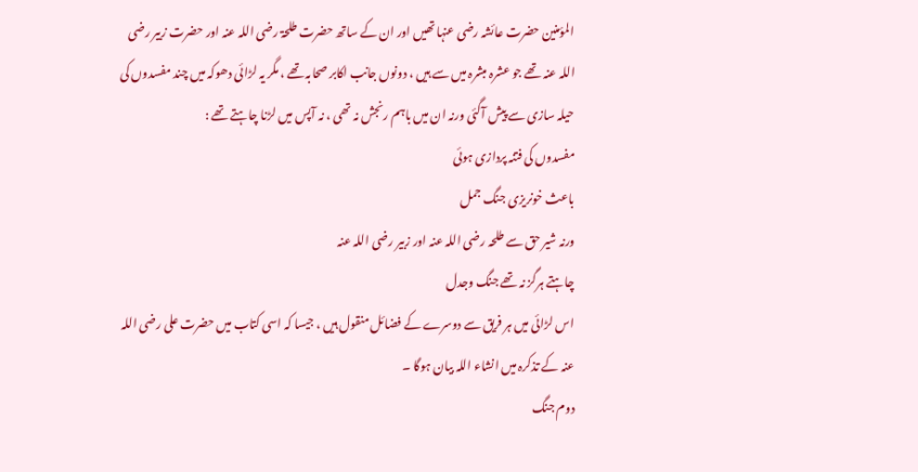المؤمنین حضرت عائشہ رضی عنہا تھیں اور ان کے ساتھ حضرت طلحۃ رضی اللہ عنہ اور حضرت زبیر رضی اللہ عنہ تھے جو عشرہ مبشرہ میں سے ہیں ، دونوں جانب اکابر صحابہ تھے ، مگر یہ لڑائی دھوکہ میں چند مفسدوں کی حیلہ سازی سے پیش آگئی ورنہ ان میں باہم رنجش نہ تھی ، نہ آپس میں لڑنا چاہتے تھے :
مفسدوں کی فتنہ پردازی ہوئی
باعث خونریزی جنگ جمل
ورنہ شیر حق سے طلحہ رضی اللہ عنہ اور زبیر رضی اللہ عنہ
چاہتے ہرگز نہ تھے جنگ وجدل
اس لڑائی میں ہر فریق سے دوسرے کے فضائل منقول ہیں ، جیسا کہ اسی کتاب میں حضرت علی رضی اللہ عنہ کے تذکرہ میں انشاء اللہ بیان ہوگا ۔
دوم جنگ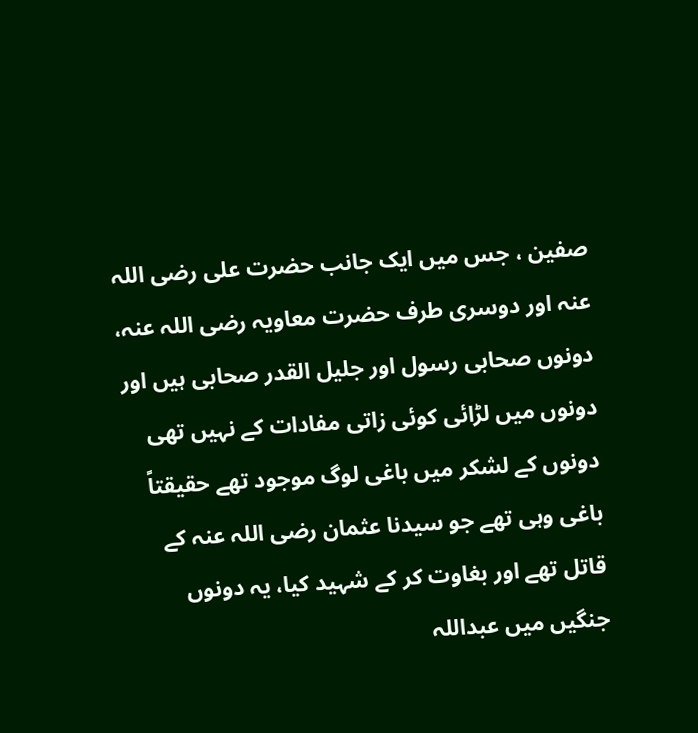صفین ، جس میں ایک جانب حضرت علی رضی اللہ عنہ اور دوسری طرف حضرت معاویہ رضی اللہ عنہ، دونوں صحابی رسول اور جلیل القدر صحابی ہیں اور دونوں میں لڑائی کوئی زاتی مفادات کے نہیں تھی دونوں کے لشکر میں باغی لوگ موجود تھے حقیقتاً باغی وہی تھے جو سیدنا عثمان رضی اللہ عنہ کے قاتل تھے اور بغاوت کر کے شہید کیا، یہ دونوں جنگیں میں عبداللہ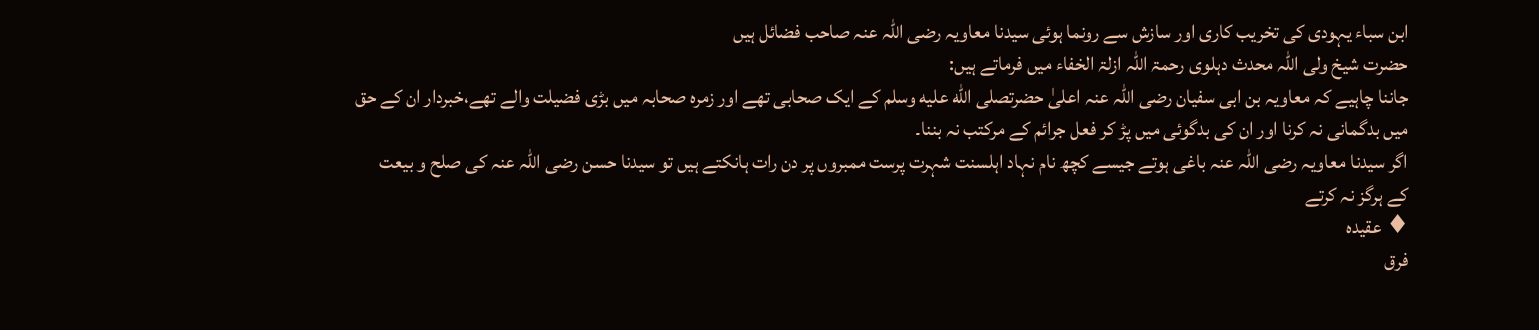ابن سباء یہودی کی تخریب کاری اور سازش سے رونما ہوئی سیدنا معاویہ رضی اللہ عنہ صاحب فضائل ہیں
حضرت شیخ ولی اللہ محدث دہلوی رحمۃ اللہ ازلۃ الخفاء میں فرماتے ہیں:
جاننا چاہیے کہ معاویہ بن ابی سفیان رضی اللہ عنہ اعلیٰ حضرتصلى الله عليه وسلم کے ایک صحابی تھے اور زمرہ صحابہ میں بڑی فضیلت والے تھے،خبردار ان کے حق میں بدگمانی نہ کرنا اور ان کی بدگوئی میں پڑ کر فعل جرائم کے مرکتب نہ بننا۔
اگر سیدنا معاویہ رضی اللہ عنہ باغی ہوتے جیسے کچھ نام نہاد اہلسنت شہرت پرست ممبروں پر دن رات ہانکتے ہیں تو سیدنا حسن رضی اللہ عنہ کی صلح و بیعت کے ہرگز نہ کرتے
♦ عقیدہ
فرق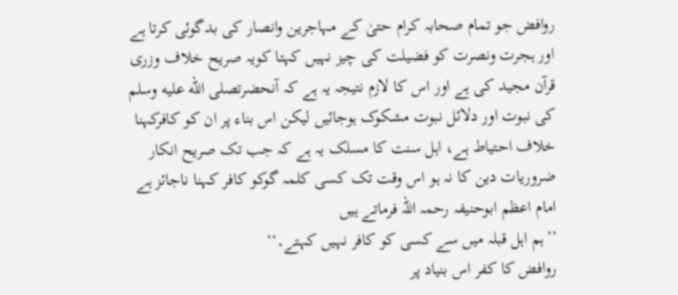روافض جو تمام صحابہ کرام حتیٰ کے مہاجرین وانصار کی بدگوئی کرتا ہے اور ہجرت ونصرت کو فضیلت کی چیز نہیں کہتا کویہ صریح خلاف وزری قرآن مجید کی ہے اور اس کا لازم نتیجہ یہ ہے کہ آنحضرتصلى الله عليه وسلم کی نبوت اور دلائل نبوت مشکوک ہوجائیں لیکن اس بناء پر ان کو کافرکہنا خلاف احتیاط ہے، اہل سنت کا مسلک یہ ہے کہ جب تک صریح انکار ضروریات دین کا نہ ہو اس وقت تک کسی کلمہ گوکو کافر کہنا ناجائز ہے امام اعظم ابوحنیفہ رحمہ اللہ فرماتے ہیں
’’ہم اہل قبلہ میں سے کسی کو کافر نہیں کہتے۔‘‘
روافض کا کفر اس بنیاد پر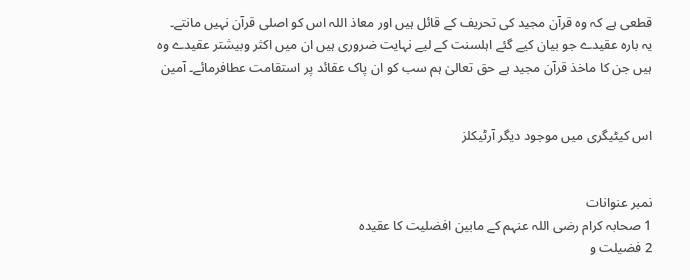قطعی ہے کہ وہ قرآن مجید کی تحریف کے قائل ہیں اور معاذ اللہ اس کو اصلی قرآن نہیں مانتے۔
یہ بارہ عقیدے جو بیان کیے گئے اہلسنت کے لیے نہایت ضروری ہیں ان میں اکثر وبیشتر عقیدے وہ ہیں جن کا ماخذ قرآن مجید ہے حق تعالیٰ ہم سب کو ان پاک عقائد پر استقامت عطافرمائے۔ آمین


اس کیٹیگری میں موجود دیگر آرٹیکلز


نمبر عنوانات
1 صحابہ کرام رضی اللہ عنہم کے مابین افضلیت کا عقیدہ
2 فضیلت و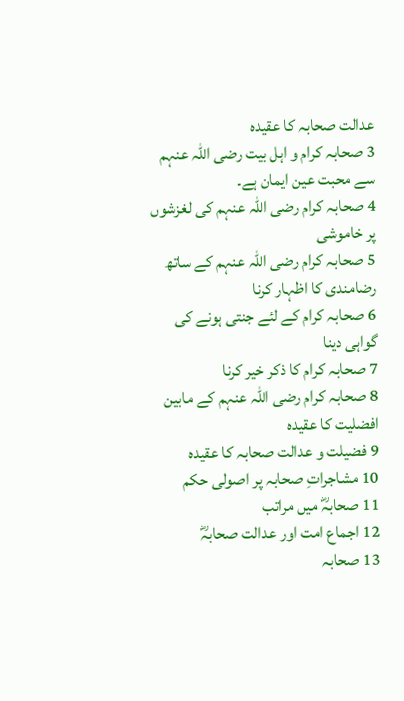عدالت صحابہ کا عقیدہ
3 صحابہ کرام و اہل بیت رضی اللہ عنہم سے محبت عین ایمان ہے۔
4 صحابہ کرام رضی اللہ عنہم کی لغزشوں پر خاموشی
5 صحابہ کرام رضی اللہ عنہم کے ساتھ رضامندی کا اظہار کرنا
6 صحابہ کرام کے لئے جنتی ہونے کی گواہی دینا
7 صحابہ کرام کا ذکر خیر کرنا
8 صحابہ کرام رضی اللہ عنہم کے مابین افضلیت کا عقیدہ
9 فضیلت و عدالت صحابہ کا عقیدہ
10 مشاجراتِ صحابہ پر اصولی حکم
11 صحابہؓ میں مراتب
12 اجماع امت اور عدالت صحابہؓ
13 صحابہ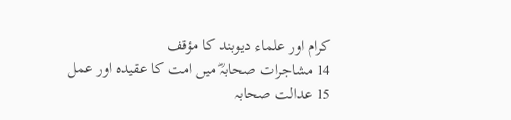کرام اور علماء دیوبند کا مؤقف
14 مشاجرات صحابہؓ میں امت کا عقیدہ اور عمل
15 عدالت صحابہ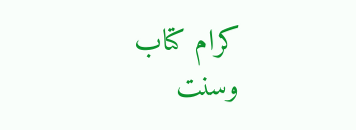کرام کتاب وسنت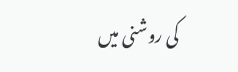کی روشنی میں